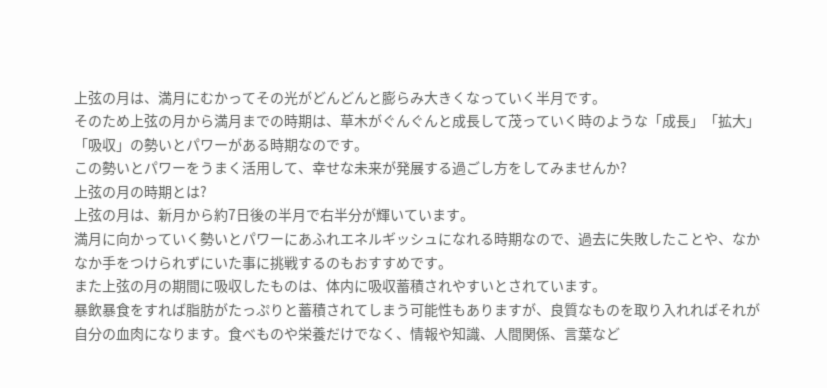上弦の月は、満月にむかってその光がどんどんと膨らみ大きくなっていく半月です。
そのため上弦の月から満月までの時期は、草木がぐんぐんと成長して茂っていく時のような「成長」「拡大」「吸収」の勢いとパワーがある時期なのです。
この勢いとパワーをうまく活用して、幸せな未来が発展する過ごし方をしてみませんか?
上弦の月の時期とは?
上弦の月は、新月から約7日後の半月で右半分が輝いています。
満月に向かっていく勢いとパワーにあふれエネルギッシュになれる時期なので、過去に失敗したことや、なかなか手をつけられずにいた事に挑戦するのもおすすめです。
また上弦の月の期間に吸収したものは、体内に吸収蓄積されやすいとされています。
暴飲暴食をすれば脂肪がたっぷりと蓄積されてしまう可能性もありますが、良質なものを取り入れればそれが自分の血肉になります。食べものや栄養だけでなく、情報や知識、人間関係、言葉など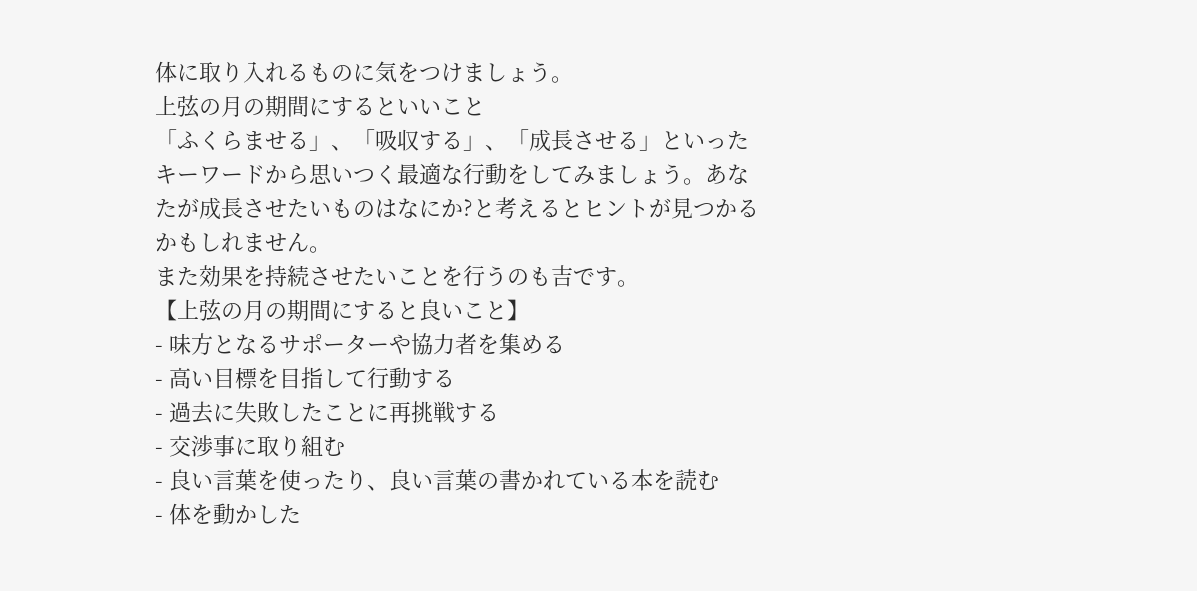体に取り入れるものに気をつけましょう。
上弦の月の期間にするといいこと
「ふくらませる」、「吸収する」、「成長させる」といったキーワードから思いつく最適な行動をしてみましょう。あなたが成長させたいものはなにか?と考えるとヒントが見つかるかもしれません。
また効果を持続させたいことを行うのも吉です。
【上弦の月の期間にすると良いこと】
- 味方となるサポーターや協力者を集める
- 高い目標を目指して行動する
- 過去に失敗したことに再挑戦する
- 交渉事に取り組む
- 良い言葉を使ったり、良い言葉の書かれている本を読む
- 体を動かした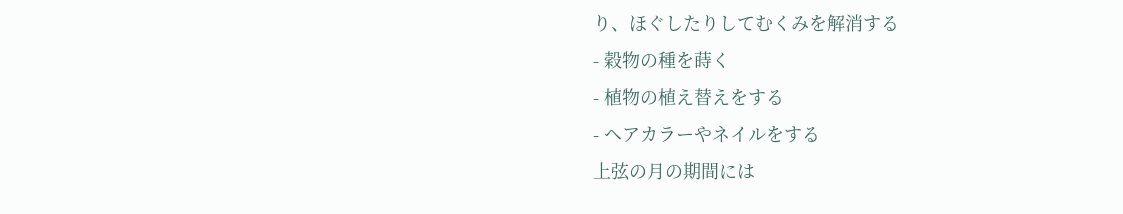り、ほぐしたりしてむくみを解消する
- 穀物の種を蒔く
- 植物の植え替えをする
- ヘアカラーやネイルをする
上弦の月の期間には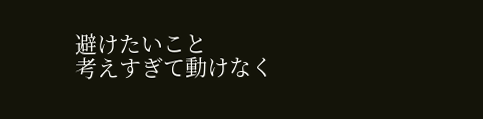避けたいこと
考えすぎて動けなく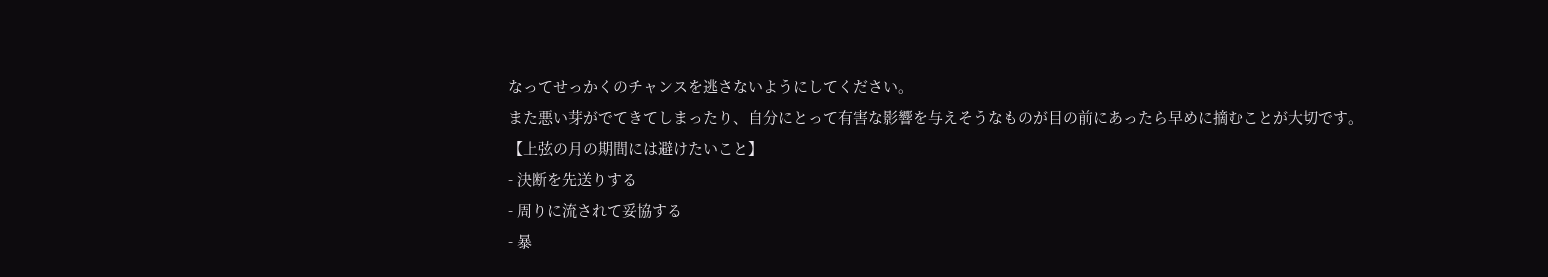なってせっかくのチャンスを逃さないようにしてください。
また悪い芽がでてきてしまったり、自分にとって有害な影響を与えそうなものが目の前にあったら早めに摘むことが大切です。
【上弦の月の期間には避けたいこと】
- 決断を先送りする
- 周りに流されて妥協する
- 暴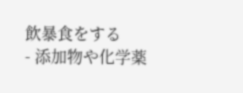飲暴食をする
- 添加物や化学薬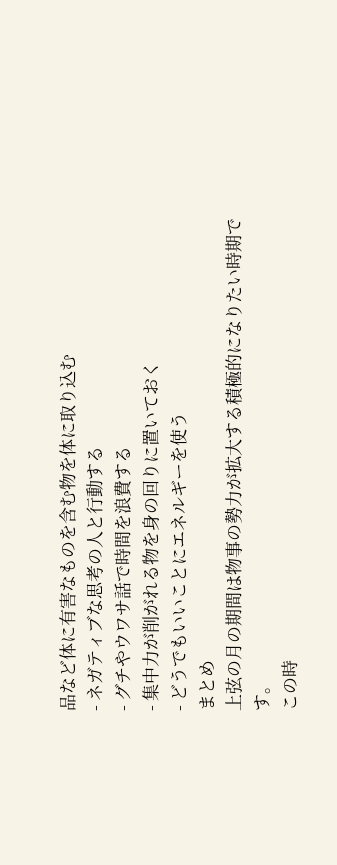品など体に有害なものを含む物を体に取り込む
- ネガティブな思考の人と行動する
- グチやウワサ話で時間を浪費する
- 集中力が削がれる物を身の回りに置いておく
- どうでもいいことにエネルギーを使う
まとめ
上弦の月の期間は物事の勢力が拡大する積極的になりたい時期です。
この時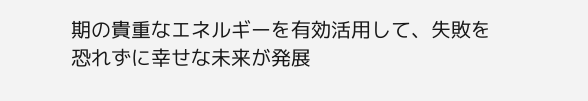期の貴重なエネルギーを有効活用して、失敗を恐れずに幸せな未来が発展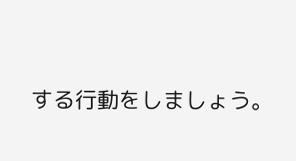する行動をしましょう。